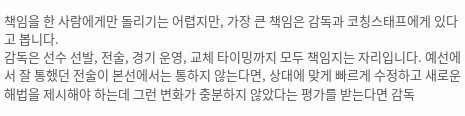책임을 한 사람에게만 돌리기는 어렵지만, 가장 큰 책임은 감독과 코칭스태프에게 있다고 봅니다.
감독은 선수 선발, 전술, 경기 운영, 교체 타이밍까지 모두 책임지는 자리입니다. 예선에서 잘 통했던 전술이 본선에서는 통하지 않는다면, 상대에 맞게 빠르게 수정하고 새로운 해법을 제시해야 하는데 그런 변화가 충분하지 않았다는 평가를 받는다면 감독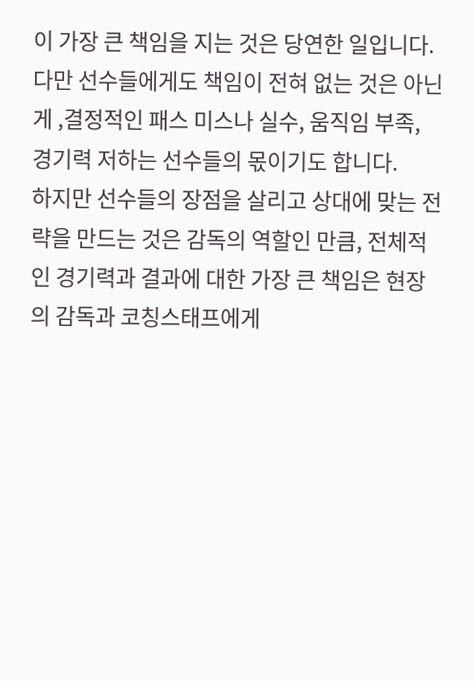이 가장 큰 책임을 지는 것은 당연한 일입니다.
다만 선수들에게도 책임이 전혀 없는 것은 아닌게 ,결정적인 패스 미스나 실수, 움직임 부족, 경기력 저하는 선수들의 몫이기도 합니다.
하지만 선수들의 장점을 살리고 상대에 맞는 전략을 만드는 것은 감독의 역할인 만큼, 전체적인 경기력과 결과에 대한 가장 큰 책임은 현장의 감독과 코칭스태프에게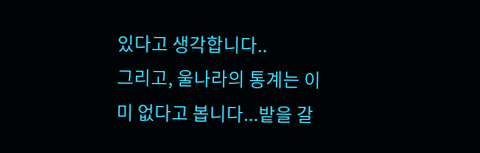있다고 생각합니다..
그리고, 울나라의 통계는 이미 없다고 봅니다...밭을 갈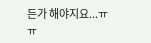든가 해야지요...ㅠㅠ